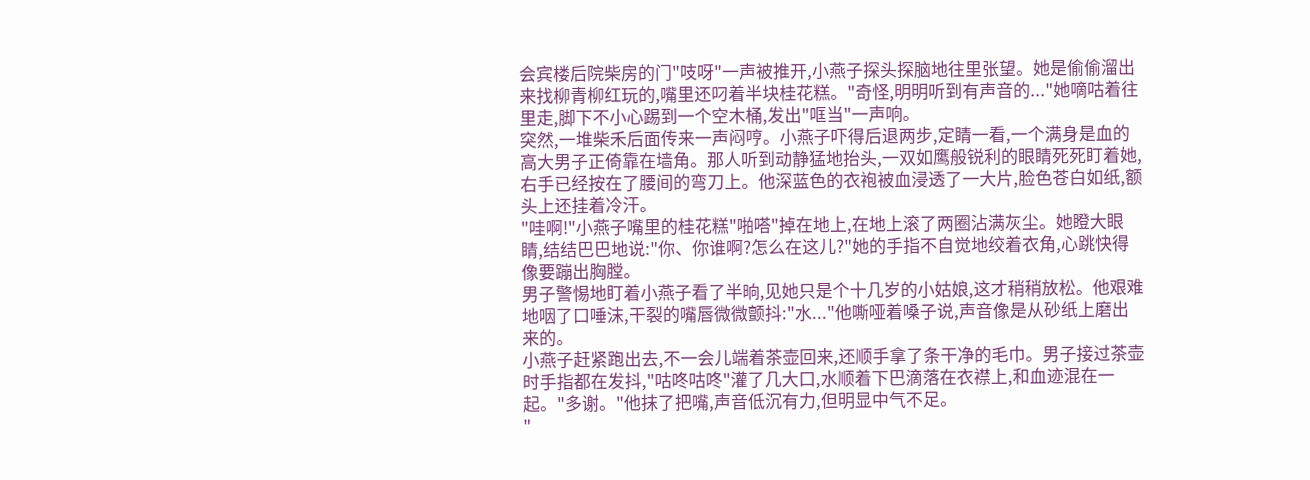会宾楼后院柴房的门"吱呀"一声被推开,小燕子探头探脑地往里张望。她是偷偷溜出来找柳青柳红玩的,嘴里还叼着半块桂花糕。"奇怪,明明听到有声音的..."她嘀咕着往里走,脚下不小心踢到一个空木桶,发出"哐当"一声响。
突然,一堆柴禾后面传来一声闷哼。小燕子吓得后退两步,定睛一看,一个满身是血的高大男子正倚靠在墙角。那人听到动静猛地抬头,一双如鹰般锐利的眼睛死死盯着她,右手已经按在了腰间的弯刀上。他深蓝色的衣袍被血浸透了一大片,脸色苍白如纸,额头上还挂着冷汗。
"哇啊!"小燕子嘴里的桂花糕"啪嗒"掉在地上,在地上滚了两圈沾满灰尘。她瞪大眼睛,结结巴巴地说:"你、你谁啊?怎么在这儿?"她的手指不自觉地绞着衣角,心跳快得像要蹦出胸膛。
男子警惕地盯着小燕子看了半晌,见她只是个十几岁的小姑娘,这才稍稍放松。他艰难地咽了口唾沫,干裂的嘴唇微微颤抖:"水..."他嘶哑着嗓子说,声音像是从砂纸上磨出来的。
小燕子赶紧跑出去,不一会儿端着茶壶回来,还顺手拿了条干净的毛巾。男子接过茶壶时手指都在发抖,"咕咚咕咚"灌了几大口,水顺着下巴滴落在衣襟上,和血迹混在一起。"多谢。"他抹了把嘴,声音低沉有力,但明显中气不足。
"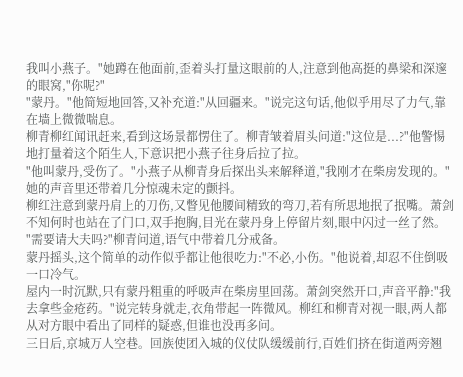我叫小燕子。"她蹲在他面前,歪着头打量这眼前的人,注意到他高挺的鼻梁和深邃的眼窝,"你呢?"
"蒙丹。"他简短地回答,又补充道:"从回疆来。"说完这句话,他似乎用尽了力气,靠在墙上微微喘息。
柳青柳红闻讯赶来,看到这场景都愣住了。柳青皱着眉头问道:"这位是...?"他警惕地打量着这个陌生人,下意识把小燕子往身后拉了拉。
"他叫蒙丹,受伤了。"小燕子从柳青身后探出头来解释道,"我刚才在柴房发现的。"她的声音里还带着几分惊魂未定的颤抖。
柳红注意到蒙丹肩上的刀伤,又瞥见他腰间精致的弯刀,若有所思地抿了抿嘴。萧剑不知何时也站在了门口,双手抱胸,目光在蒙丹身上停留片刻,眼中闪过一丝了然。
"需要请大夫吗?"柳青问道,语气中带着几分戒备。
蒙丹摇头,这个简单的动作似乎都让他很吃力:"不必,小伤。"他说着,却忍不住倒吸一口冷气。
屋内一时沉默,只有蒙丹粗重的呼吸声在柴房里回荡。萧剑突然开口,声音平静:"我去拿些金疮药。"说完转身就走,衣角带起一阵微风。柳红和柳青对视一眼,两人都从对方眼中看出了同样的疑惑,但谁也没再多问。
三日后,京城万人空巷。回族使团入城的仪仗队缓缓前行,百姓们挤在街道两旁翘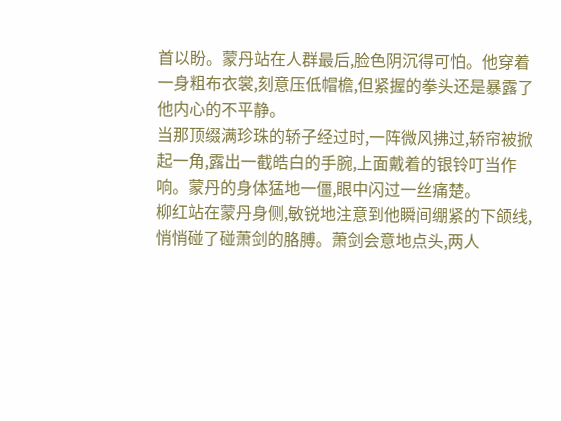首以盼。蒙丹站在人群最后,脸色阴沉得可怕。他穿着一身粗布衣裳,刻意压低帽檐,但紧握的拳头还是暴露了他内心的不平静。
当那顶缀满珍珠的轿子经过时,一阵微风拂过,轿帘被掀起一角,露出一截皓白的手腕,上面戴着的银铃叮当作响。蒙丹的身体猛地一僵,眼中闪过一丝痛楚。
柳红站在蒙丹身侧,敏锐地注意到他瞬间绷紧的下颌线,悄悄碰了碰萧剑的胳膊。萧剑会意地点头,两人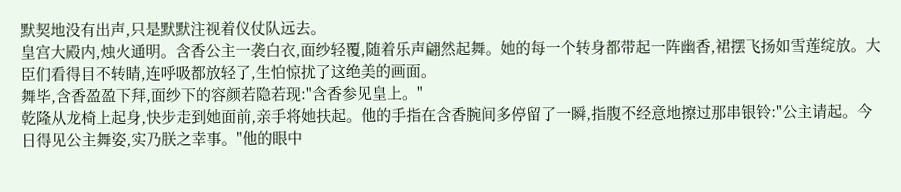默契地没有出声,只是默默注视着仪仗队远去。
皇宫大殿内,烛火通明。含香公主一袭白衣,面纱轻覆,随着乐声翩然起舞。她的每一个转身都带起一阵幽香,裙摆飞扬如雪莲绽放。大臣们看得目不转睛,连呼吸都放轻了,生怕惊扰了这绝美的画面。
舞毕,含香盈盈下拜,面纱下的容颜若隐若现:"含香参见皇上。"
乾隆从龙椅上起身,快步走到她面前,亲手将她扶起。他的手指在含香腕间多停留了一瞬,指腹不经意地擦过那串银铃:"公主请起。今日得见公主舞姿,实乃朕之幸事。"他的眼中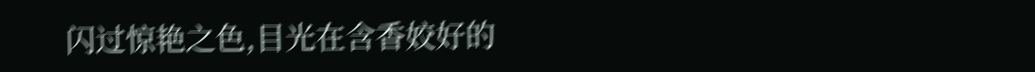闪过惊艳之色,目光在含香姣好的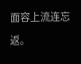面容上流连忘返。